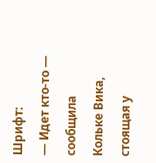Шрифт:
— Идет кто-то — сообщила Кольке Вика, стоящая у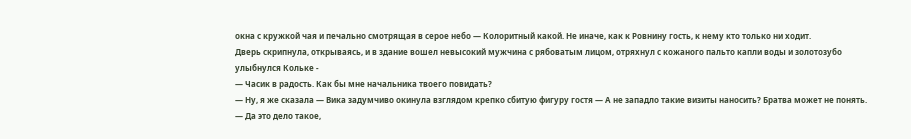окна с кружкой чая и печально смотрящая в серое небо — Колоритный какой. Не иначе, как к Ровнину гость, к нему кто только ни ходит.
Дверь скрипнула, открываясь, и в здание вошел невысокий мужчина с рябоватым лицом, отряхнул с кожаного пальто капли воды и золотозубо улыбнулся Кольке -
— Часик в радость. Как бы мне начальника твоего повидать?
— Ну, я же сказала — Вика задумчиво окинула взглядом крепко сбитую фигуру гостя — А не западло такие визиты наносить? Братва может не понять.
— Да это дело такое,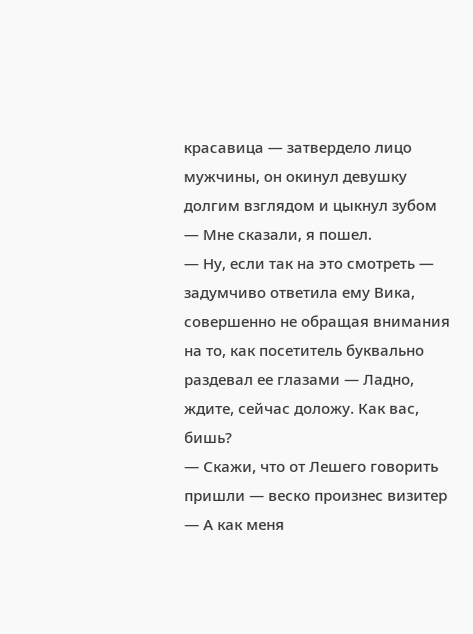красавица — затвердело лицо мужчины, он окинул девушку долгим взглядом и цыкнул зубом — Мне сказали, я пошел.
— Ну, если так на это смотреть — задумчиво ответила ему Вика, совершенно не обращая внимания на то, как посетитель буквально раздевал ее глазами — Ладно, ждите, сейчас доложу. Как вас, бишь?
— Скажи, что от Лешего говорить пришли — веско произнес визитер — А как меня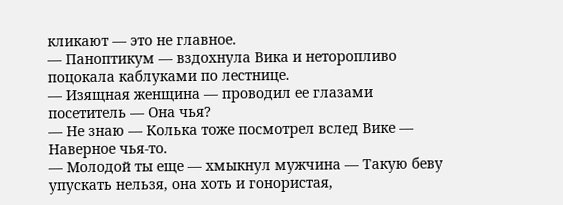кликают — это не главное.
— Паноптикум — вздохнула Вика и неторопливо поцокала каблуками по лестнице.
— Изящная женщина — проводил ее глазами посетитель — Она чья?
— Не знаю — Колька тоже посмотрел вслед Вике — Наверное чья-то.
— Молодой ты еще — хмыкнул мужчина — Такую беву упускать нельзя, она хоть и гонористая,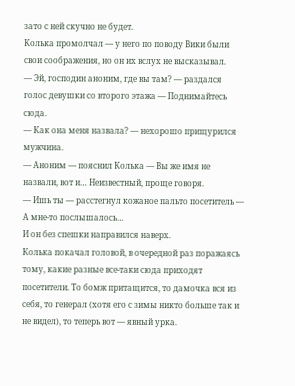зато с ней скучно не будет.
Колька промолчал — у него по поводу Вики были свои соображения, но он их вслух не высказывал.
— Эй, господин аноним, где вы там? — раздался голос девушки со второго этажа — Поднимайтесь сюда.
— Как она меня назвала? — нехорошо прищурился мужчина.
— Аноним — пояснил Колька — Вы же имя не назвали, вот и… Неизвестный, проще говоря.
— Ишь ты — расстегнул кожаное пальто посетитель — А мне-то послышалось…
И он без спешки направился наверх.
Колька покачал головой, в очередной раз поражаясь тому, какие разные все-таки сюда приходят посетители. То бомж притащится, то дамочка вся из себя, то генерал (хотя его с зимы никто больше так и не видел), то теперь вот — явный урка.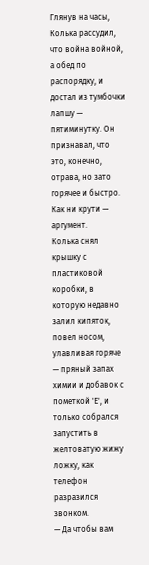Глянув на часы, Колька рассудил, что война войной, а обед по распорядку, и достал из тумбочки лапшу — пятиминутку. Он признавал, что это, конечно, отрава, но зато горячее и быстро. Как ни крути — аргумент.
Колька снял крышку с пластиковой коробки, в которую недавно залил кипяток, повел носом, улавливая горяче — пряный запах химии и добавок с пометкой 'Е', и только собрался запустить в желтоватую жижу ложку, как телефон разразился звонком.
— Да чтобы вам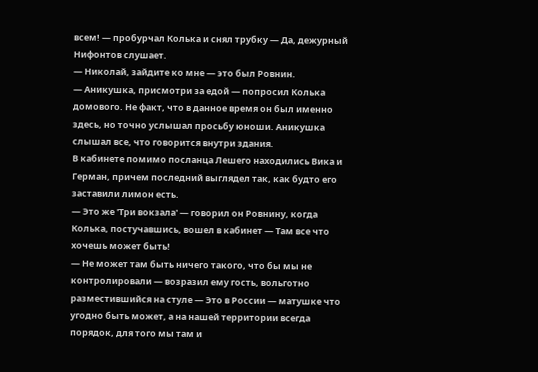всем! — пробурчал Колька и снял трубку — Да, дежурный Нифонтов слушает.
— Николай, зайдите ко мне — это был Ровнин.
— Аникушка, присмотри за едой — попросил Колька домового. Не факт, что в данное время он был именно здесь, но точно услышал просьбу юноши. Аникушка слышал все, что говорится внутри здания.
В кабинете помимо посланца Лешего находились Вика и Герман, причем последний выглядел так, как будто его заставили лимон есть.
— Это же 'Три вокзала' — говорил он Ровнину, когда Колька, постучавшись, вошел в кабинет — Там все что хочешь может быть!
— Не может там быть ничего такого, что бы мы не контролировали — возразил ему гость, вольготно разместившийся на стуле — Это в России — матушке что угодно быть может, а на нашей территории всегда порядок, для того мы там и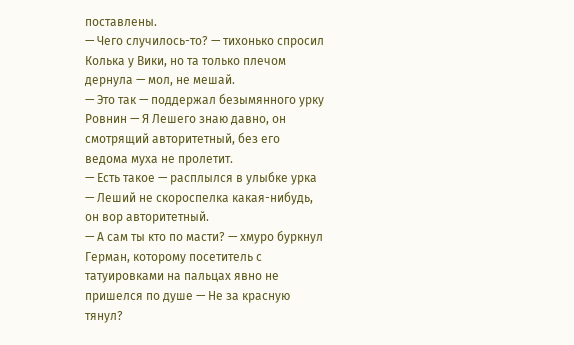поставлены.
— Чего случилось-то? — тихонько спросил Колька у Вики, но та только плечом дернула — мол, не мешай.
— Это так — поддержал безымянного урку Ровнин — Я Лешего знаю давно, он смотрящий авторитетный, без его ведома муха не пролетит.
— Есть такое — расплылся в улыбке урка — Леший не скороспелка какая-нибудь, он вор авторитетный.
— А сам ты кто по масти? — хмуро буркнул Герман, которому посетитель с татуировками на пальцах явно не пришелся по душе — Не за красную тянул?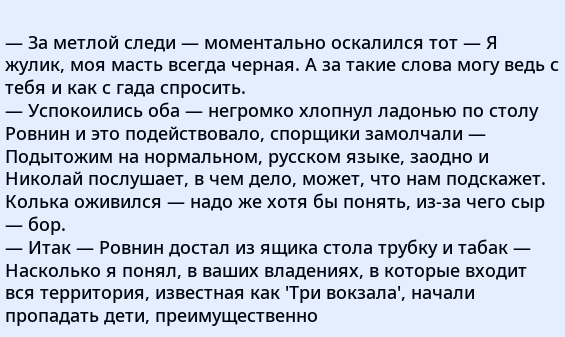— За метлой следи — моментально оскалился тот — Я жулик, моя масть всегда черная. А за такие слова могу ведь с тебя и как с гада спросить.
— Успокоились оба — негромко хлопнул ладонью по столу Ровнин и это подействовало, спорщики замолчали — Подытожим на нормальном, русском языке, заодно и Николай послушает, в чем дело, может, что нам подскажет.
Колька оживился — надо же хотя бы понять, из-за чего сыр — бор.
— Итак — Ровнин достал из ящика стола трубку и табак — Насколько я понял, в ваших владениях, в которые входит вся территория, известная как 'Три вокзала', начали пропадать дети, преимущественно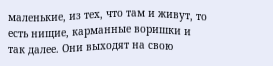маленькие, из тех, что там и живут, то есть нищие, карманные воришки и так далее. Они выходят на свою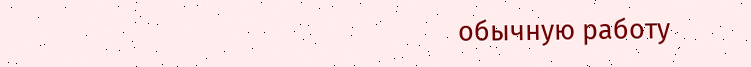обычную работу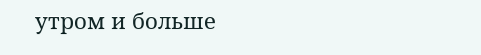утром и больше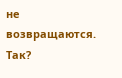не возвращаются. Так?